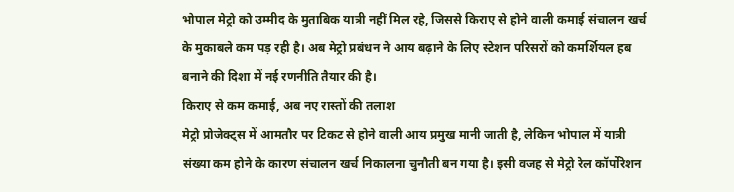भोपाल मेट्रो को उम्मीद के मुताबिक यात्री नहीं मिल रहे, जिससे किराए से होने वाली कमाई संचालन खर्च के मुकाबले कम पड़ रही है। अब मेट्रो प्रबंधन ने आय बढ़ाने के लिए स्टेशन परिसरों को कमर्शियल हब बनाने की दिशा में नई रणनीति तैयार की है।
किराए से कम कमाई, अब नए रास्तों की तलाश
मेट्रो प्रोजेक्ट्स में आमतौर पर टिकट से होने वाली आय प्रमुख मानी जाती है, लेकिन भोपाल में यात्री संख्या कम होने के कारण संचालन खर्च निकालना चुनौती बन गया है। इसी वजह से मेट्रो रेल कॉर्पोरेशन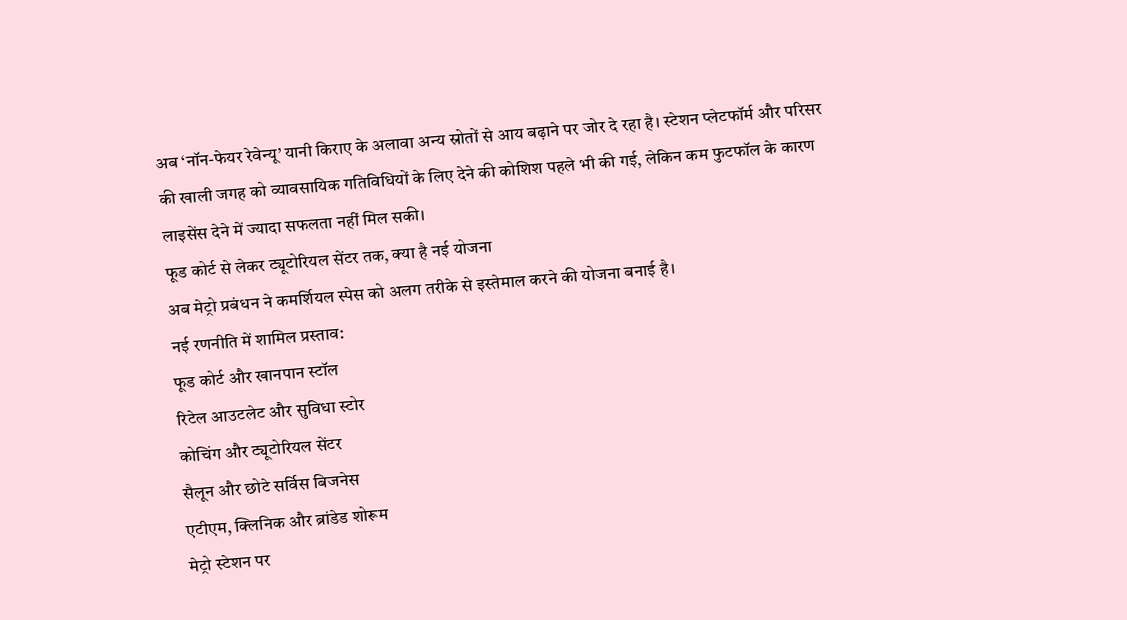अब ‘नॉन-फेयर रेवेन्यू’ यानी किराए के अलावा अन्य स्रोतों से आय बढ़ाने पर जोर दे रहा है। स्टेशन प्लेटफॉर्म और परिसर की खाली जगह को व्यावसायिक गतिविधियों के लिए देने की कोशिश पहले भी की गई, लेकिन कम फुटफॉल के कारण लाइसेंस देने में ज्यादा सफलता नहीं मिल सकी।
फूड कोर्ट से लेकर ट्यूटोरियल सेंटर तक, क्या है नई योजना
अब मेट्रो प्रबंधन ने कमर्शियल स्पेस को अलग तरीके से इस्तेमाल करने की योजना बनाई है।
नई रणनीति में शामिल प्रस्ताव:
फूड कोर्ट और खानपान स्टॉल
रिटेल आउटलेट और सुविधा स्टोर
कोचिंग और ट्यूटोरियल सेंटर
सैलून और छोटे सर्विस बिजनेस
एटीएम, क्लिनिक और ब्रांडेड शोरूम
मेट्रो स्टेशन पर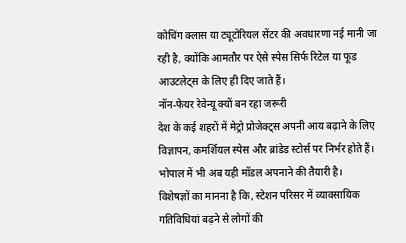कोचिंग क्लास या ट्यूटोरियल सेंटर की अवधारणा नई मानी जा रही है, क्योंकि आमतौर पर ऐसे स्पेस सिर्फ रिटेल या फूड आउटलेट्स के लिए ही दिए जाते हैं।
नॉन-फेयर रेवेन्यू क्यों बन रहा जरूरी
देश के कई शहरों में मेट्रो प्रोजेक्ट्स अपनी आय बढ़ाने के लिए विज्ञापन, कमर्शियल स्पेस और ब्रांडेड स्टोर्स पर निर्भर होते हैं। भोपाल में भी अब यही मॉडल अपनाने की तैयारी है।
विशेषज्ञों का मानना है कि, स्टेशन परिसर में व्यावसायिक गतिविधियां बढ़ने से लोगों की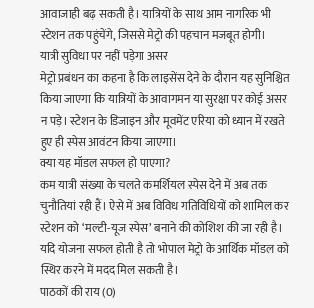आवाजाही बढ़ सकती है। यात्रियों के साथ आम नागरिक भी स्टेशन तक पहुंचेंगे, जिससे मेट्रो की पहचान मजबूत होगी।
यात्री सुविधा पर नहीं पड़ेगा असर
मेट्रो प्रबंधन का कहना है कि लाइसेंस देने के दौरान यह सुनिश्चित किया जाएगा कि यात्रियों के आवागमन या सुरक्षा पर कोई असर न पड़े। स्टेशन के डिजाइन और मूवमेंट एरिया को ध्यान में रखते हुए ही स्पेस आवंटन किया जाएगा।
क्या यह मॉडल सफल हो पाएगा?
कम यात्री संख्या के चलते कमर्शियल स्पेस देने में अब तक चुनौतियां रही हैं। ऐसे में अब विविध गतिविधियों को शामिल कर स्टेशन को ‘मल्टी-यूज स्पेस’ बनाने की कोशिश की जा रही है। यदि योजना सफल होती है तो भोपाल मेट्रो के आर्थिक मॉडल को स्थिर करने में मदद मिल सकती है।
पाठकों की राय (0)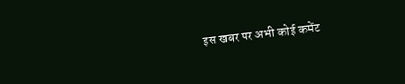इस खबर पर अभी कोई कमेंट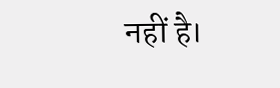नहीं है।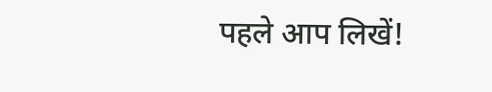पहले आप लिखें!